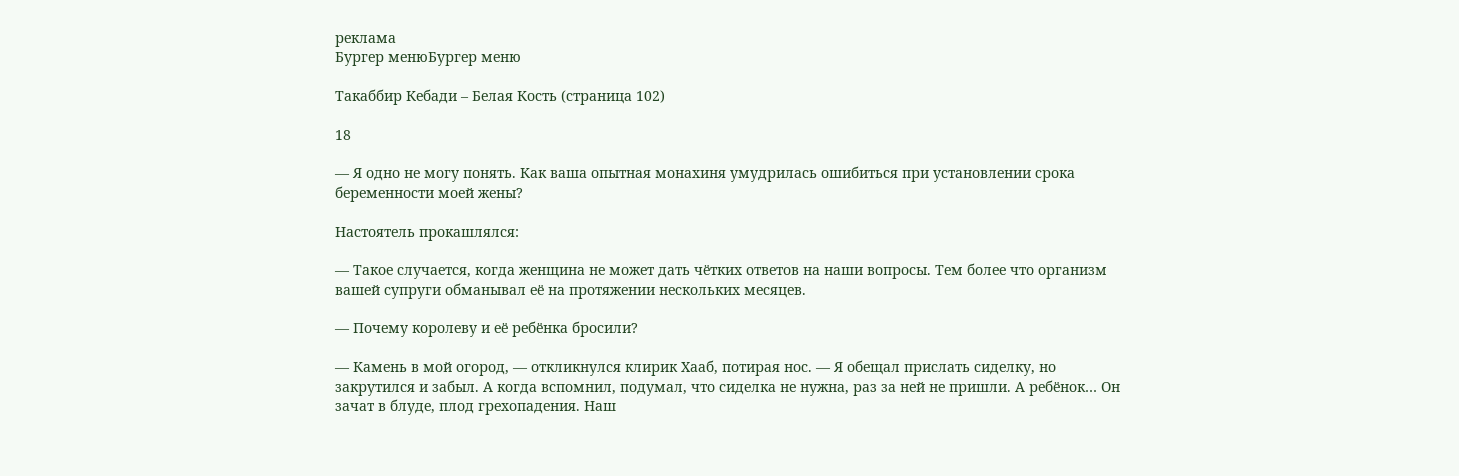реклама
Бургер менюБургер меню

Такаббир Кебади – Белая Кость (страница 102)

18

— Я одно не могу понять. Как ваша опытная монахиня умудрилась ошибиться при установлении срока беременности моей жены?

Настоятель прокашлялся:

— Такое случается, когда женщина не может дать чётких ответов на наши вопросы. Тем более что организм вашей супруги обманывал её на протяжении нескольких месяцев.

— Почему королеву и её ребёнка бросили?

— Камень в мой огород, — откликнулся клирик Хааб, потирая нос. — Я обещал прислать сиделку, но закрутился и забыл. А когда вспомнил, подумал, что сиделка не нужна, раз за ней не пришли. А ребёнок… Он зачат в блуде, плод грехопадения. Наш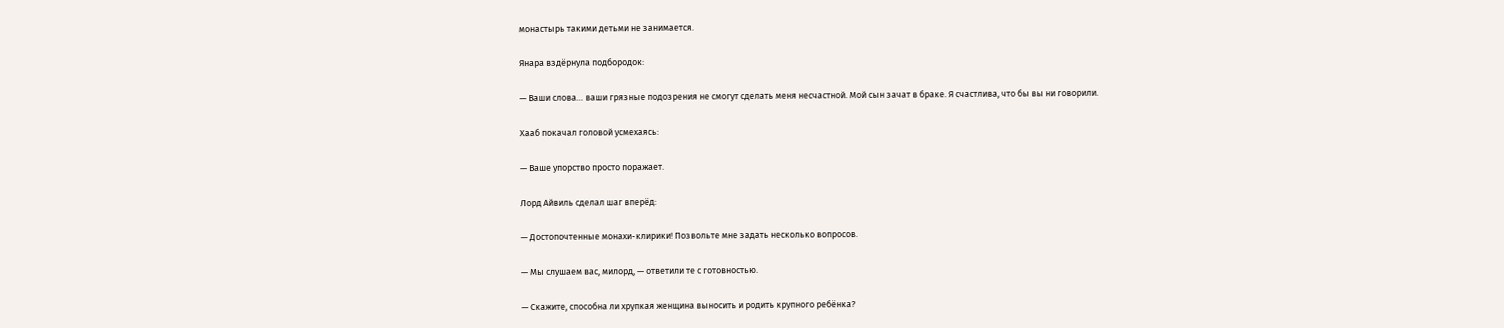монастырь такими детьми не занимается.

Янара вздёрнула подбородок:

— Ваши слова… ваши грязные подозрения не смогут сделать меня несчастной. Мой сын зачат в браке. Я счастлива, что бы вы ни говорили.

Хааб покачал головой усмехаясь:

— Ваше упорство просто поражает.

Лорд Айвиль сделал шаг вперёд:

— Достопочтенные монахи-клирики! Позвольте мне задать несколько вопросов.

— Мы слушаем вас, милорд, — ответили те с готовностью.

— Скажите, способна ли хрупкая женщина выносить и родить крупного ребёнка?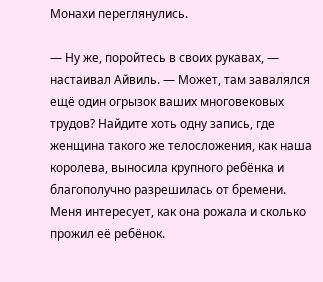Монахи переглянулись.

— Ну же, поройтесь в своих рукавах, — настаивал Айвиль. — Может, там завалялся ещё один огрызок ваших многовековых трудов? Найдите хоть одну запись, где женщина такого же телосложения, как наша королева, выносила крупного ребёнка и благополучно разрешилась от бремени. Меня интересует, как она рожала и сколько прожил её ребёнок.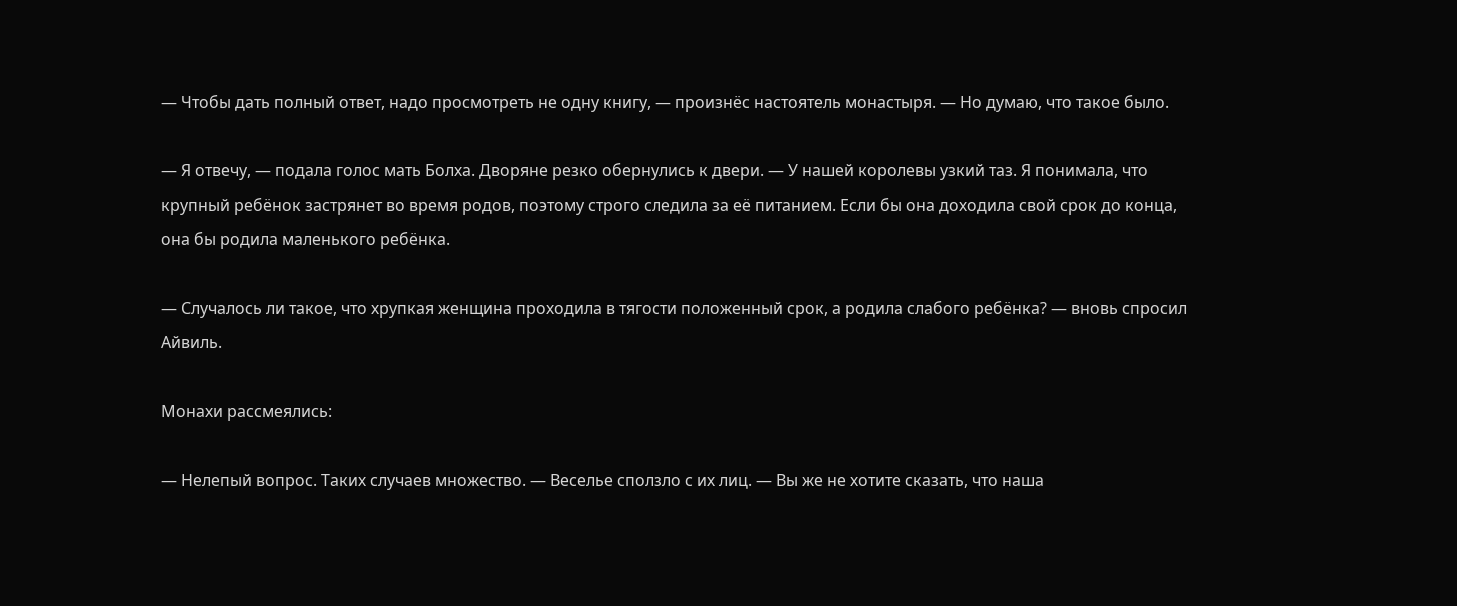— Чтобы дать полный ответ, надо просмотреть не одну книгу, — произнёс настоятель монастыря. — Но думаю, что такое было.

— Я отвечу, — подала голос мать Болха. Дворяне резко обернулись к двери. — У нашей королевы узкий таз. Я понимала, что крупный ребёнок застрянет во время родов, поэтому строго следила за её питанием. Если бы она доходила свой срок до конца, она бы родила маленького ребёнка.

— Случалось ли такое, что хрупкая женщина проходила в тягости положенный срок, а родила слабого ребёнка? — вновь спросил Айвиль.

Монахи рассмеялись:

— Нелепый вопрос. Таких случаев множество. — Веселье сползло с их лиц. — Вы же не хотите сказать, что наша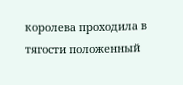королева проходила в тягости положенный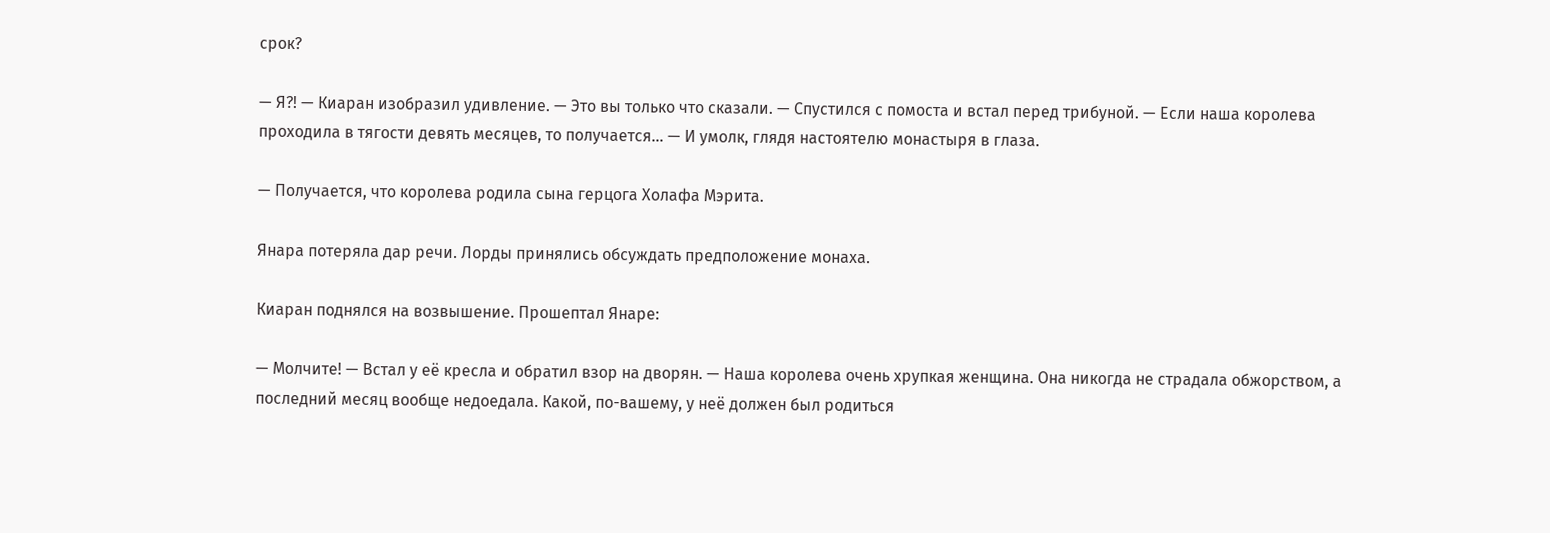срок?

— Я?! — Киаран изобразил удивление. — Это вы только что сказали. — Спустился с помоста и встал перед трибуной. — Если наша королева проходила в тягости девять месяцев, то получается… — И умолк, глядя настоятелю монастыря в глаза.

— Получается, что королева родила сына герцога Холафа Мэрита.

Янара потеряла дар речи. Лорды принялись обсуждать предположение монаха.

Киаран поднялся на возвышение. Прошептал Янаре:

— Молчите! — Встал у её кресла и обратил взор на дворян. — Наша королева очень хрупкая женщина. Она никогда не страдала обжорством, а последний месяц вообще недоедала. Какой, по-вашему, у неё должен был родиться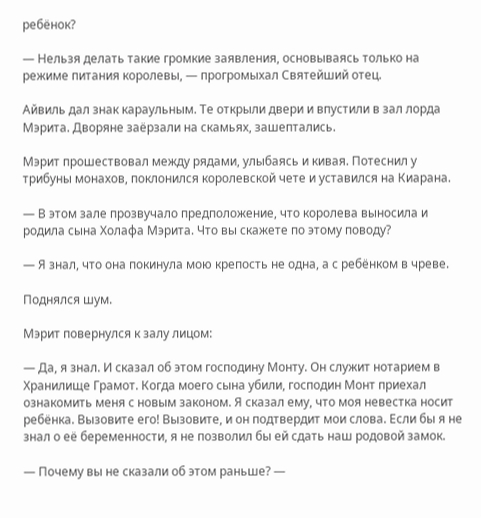ребёнок?

— Нельзя делать такие громкие заявления, основываясь только на режиме питания королевы, — прогромыхал Святейший отец.

Айвиль дал знак караульным. Те открыли двери и впустили в зал лорда Мэрита. Дворяне заёрзали на скамьях, зашептались.

Мэрит прошествовал между рядами, улыбаясь и кивая. Потеснил у трибуны монахов, поклонился королевской чете и уставился на Киарана.

— В этом зале прозвучало предположение, что королева выносила и родила сына Холафа Мэрита. Что вы скажете по этому поводу?

— Я знал, что она покинула мою крепость не одна, а с ребёнком в чреве.

Поднялся шум.

Мэрит повернулся к залу лицом:

— Да, я знал. И сказал об этом господину Монту. Он служит нотарием в Хранилище Грамот. Когда моего сына убили, господин Монт приехал ознакомить меня с новым законом. Я сказал ему, что моя невестка носит ребёнка. Вызовите его! Вызовите, и он подтвердит мои слова. Если бы я не знал о её беременности, я не позволил бы ей сдать наш родовой замок.

— Почему вы не сказали об этом раньше? —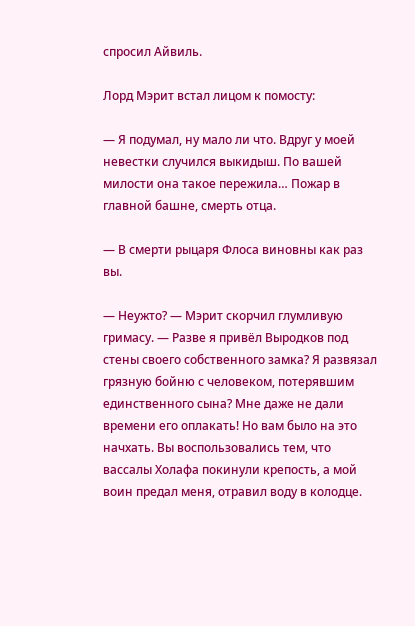спросил Айвиль.

Лорд Мэрит встал лицом к помосту:

— Я подумал, ну мало ли что. Вдруг у моей невестки случился выкидыш. По вашей милости она такое пережила… Пожар в главной башне, смерть отца.

— В смерти рыцаря Флоса виновны как раз вы.

— Неужто? — Мэрит скорчил глумливую гримасу. — Разве я привёл Выродков под стены своего собственного замка? Я развязал грязную бойню с человеком, потерявшим единственного сына? Мне даже не дали времени его оплакать! Но вам было на это начхать. Вы воспользовались тем, что вассалы Холафа покинули крепость, а мой воин предал меня, отравил воду в колодце.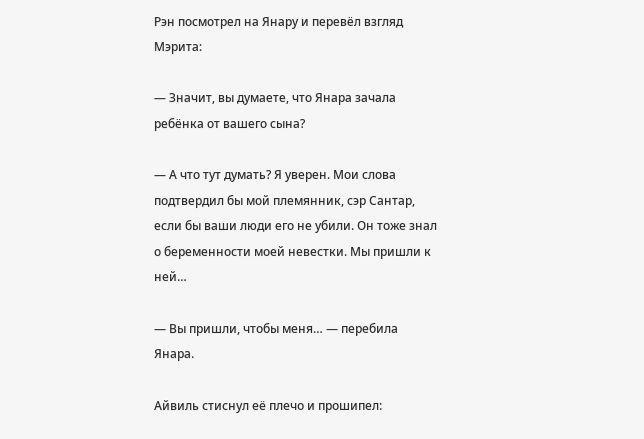Рэн посмотрел на Янару и перевёл взгляд Мэрита:

— Значит, вы думаете, что Янара зачала ребёнка от вашего сына?

— А что тут думать? Я уверен. Мои слова подтвердил бы мой племянник, сэр Сантар, если бы ваши люди его не убили. Он тоже знал о беременности моей невестки. Мы пришли к ней…

— Вы пришли, чтобы меня… — перебила Янара.

Айвиль стиснул её плечо и прошипел: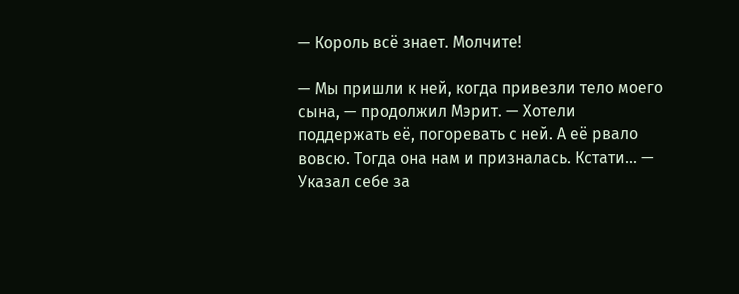— Король всё знает. Молчите!

— Мы пришли к ней, когда привезли тело моего сына, — продолжил Мэрит. — Хотели поддержать её, погоревать с ней. А её рвало вовсю. Тогда она нам и призналась. Кстати… — Указал себе за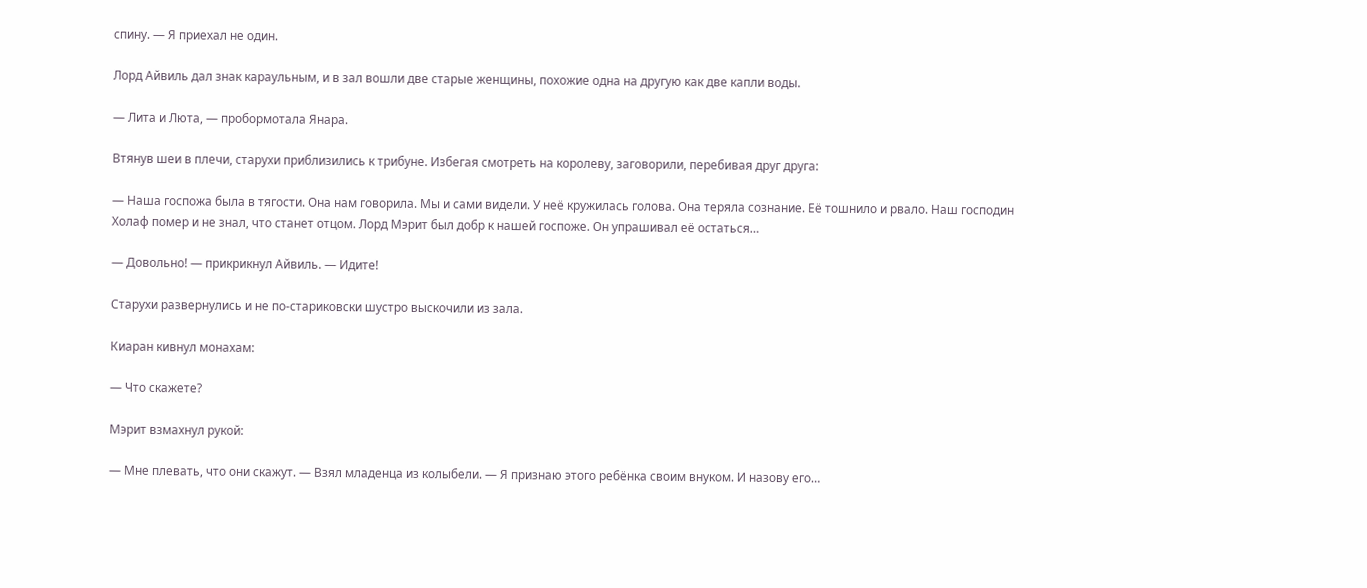спину. — Я приехал не один.

Лорд Айвиль дал знак караульным, и в зал вошли две старые женщины, похожие одна на другую как две капли воды.

— Лита и Люта, — пробормотала Янара.

Втянув шеи в плечи, старухи приблизились к трибуне. Избегая смотреть на королеву, заговорили, перебивая друг друга:

— Наша госпожа была в тягости. Она нам говорила. Мы и сами видели. У неё кружилась голова. Она теряла сознание. Её тошнило и рвало. Наш господин Холаф помер и не знал, что станет отцом. Лорд Мэрит был добр к нашей госпоже. Он упрашивал её остаться…

— Довольно! — прикрикнул Айвиль. — Идите!

Старухи развернулись и не по-стариковски шустро выскочили из зала.

Киаран кивнул монахам:

— Что скажете?

Мэрит взмахнул рукой:

— Мне плевать, что они скажут. — Взял младенца из колыбели. — Я признаю этого ребёнка своим внуком. И назову его…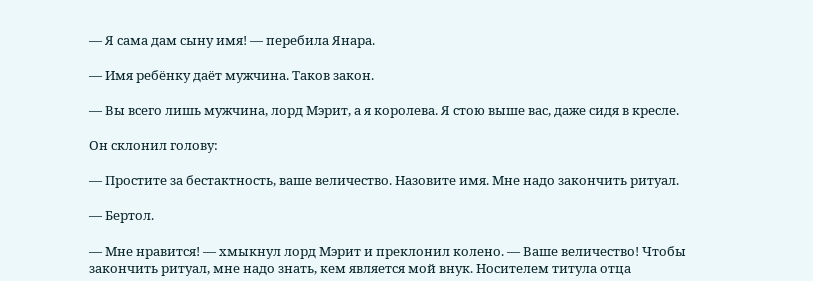— Я сама дам сыну имя! — перебила Янара.

— Имя ребёнку даёт мужчина. Таков закон.

— Вы всего лишь мужчина, лорд Мэрит, а я королева. Я стою выше вас, даже сидя в кресле.

Он склонил голову:

— Простите за бестактность, ваше величество. Назовите имя. Мне надо закончить ритуал.

— Бертол.

— Мне нравится! — хмыкнул лорд Мэрит и преклонил колено. — Ваше величество! Чтобы закончить ритуал, мне надо знать, кем является мой внук. Носителем титула отца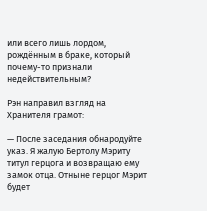или всего лишь лордом, рождённым в браке, который почему-то признали недействительным?

Рэн направил взгляд на Хранителя грамот:

— После заседания обнародуйте указ. Я жалую Бертолу Мэриту титул герцога и возвращаю ему замок отца. Отныне герцог Мэрит будет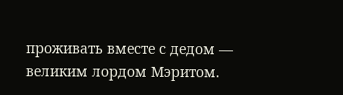проживать вместе с дедом — великим лордом Мэритом.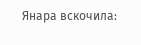Янара вскочила: